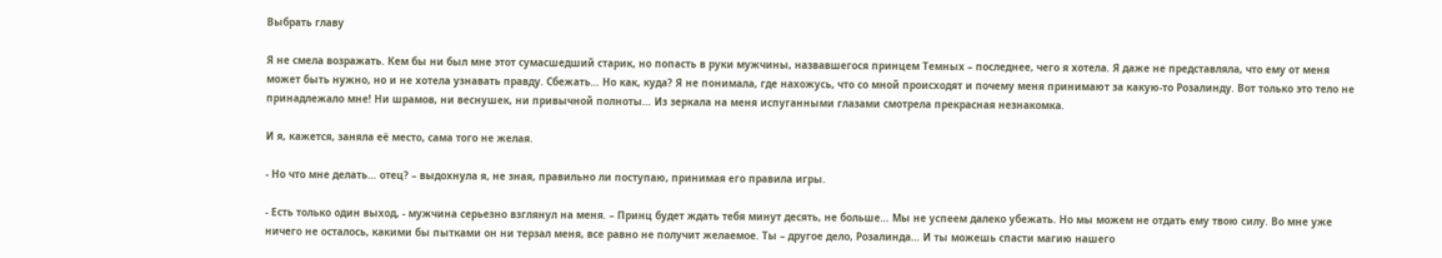Выбрать главу

Я не смела возражать. Кем бы ни был мне этот сумасшедший старик, но попасть в руки мужчины, назвавшегося принцем Темных – последнее, чего я хотела. Я даже не представляла, что ему от меня может быть нужно, но и не хотела узнавать правду. Сбежать… Но как, куда? Я не понимала, где нахожусь, что со мной происходят и почему меня принимают за какую-то Розалинду. Вот только это тело не принадлежало мне! Ни шрамов, ни веснушек, ни привычной полноты… Из зеркала на меня испуганными глазами смотрела прекрасная незнакомка.

И я, кажется, заняла её место, сама того не желая.

- Но что мне делать… отец? – выдохнула я, не зная, правильно ли поступаю, принимая его правила игры.

- Есть только один выход, - мужчина серьезно взглянул на меня. – Принц будет ждать тебя минут десять, не больше… Мы не успеем далеко убежать. Но мы можем не отдать ему твою силу. Во мне уже ничего не осталось, какими бы пытками он ни терзал меня, все равно не получит желаемое. Ты – другое дело, Розалинда… И ты можешь спасти магию нашего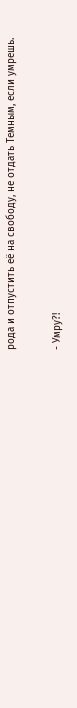рода и отпустить её на свободу, не отдать Темным, если умрешь.

- Умру?!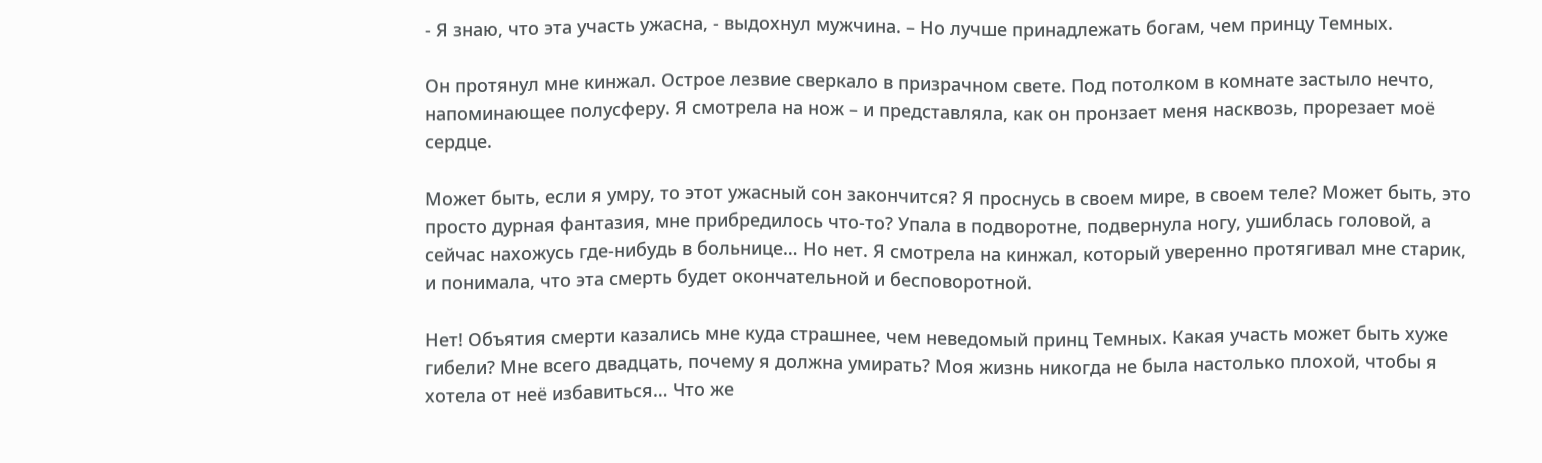- Я знаю, что эта участь ужасна, - выдохнул мужчина. – Но лучше принадлежать богам, чем принцу Темных.

Он протянул мне кинжал. Острое лезвие сверкало в призрачном свете. Под потолком в комнате застыло нечто, напоминающее полусферу. Я смотрела на нож – и представляла, как он пронзает меня насквозь, прорезает моё сердце.

Может быть, если я умру, то этот ужасный сон закончится? Я проснусь в своем мире, в своем теле? Может быть, это просто дурная фантазия, мне прибредилось что-то? Упала в подворотне, подвернула ногу, ушиблась головой, а сейчас нахожусь где-нибудь в больнице… Но нет. Я смотрела на кинжал, который уверенно протягивал мне старик, и понимала, что эта смерть будет окончательной и бесповоротной.

Нет! Объятия смерти казались мне куда страшнее, чем неведомый принц Темных. Какая участь может быть хуже гибели? Мне всего двадцать, почему я должна умирать? Моя жизнь никогда не была настолько плохой, чтобы я хотела от неё избавиться… Что же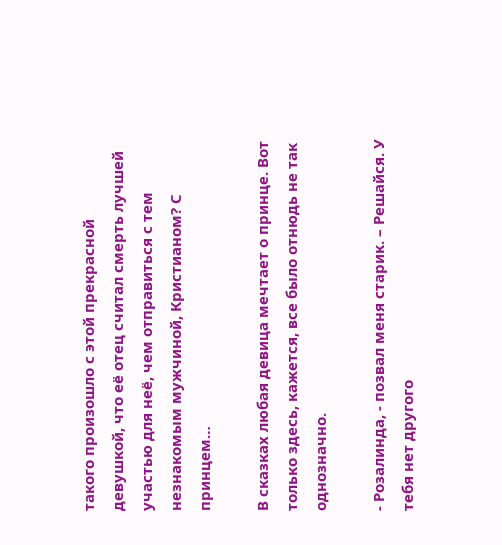такого произошло с этой прекрасной девушкой, что её отец считал смерть лучшей участью для неё, чем отправиться с тем незнакомым мужчиной, Кристианом? С принцем…

В сказках любая девица мечтает о принце. Вот только здесь, кажется, все было отнюдь не так однозначно.

- Розалинда, - позвал меня старик. – Решайся. У тебя нет другого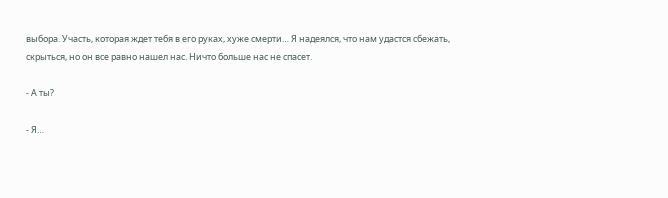выбора. Участь, которая ждет тебя в его руках, хуже смерти… Я надеялся, что нам удастся сбежать, скрыться, но он все равно нашел нас. Ничто больше нас не спасет.

- А ты?

- Я…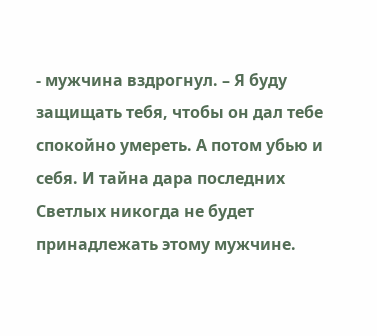- мужчина вздрогнул. – Я буду защищать тебя, чтобы он дал тебе спокойно умереть. А потом убью и себя. И тайна дара последних Светлых никогда не будет принадлежать этому мужчине.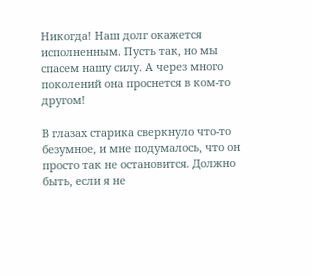Никогда! Наш долг окажется исполненным. Пусть так, но мы спасем нашу силу. А через много поколений она проснется в ком-то другом!

В глазах старика сверкнуло что-то безумное, и мне подумалось, что он просто так не остановится. Должно быть, если я не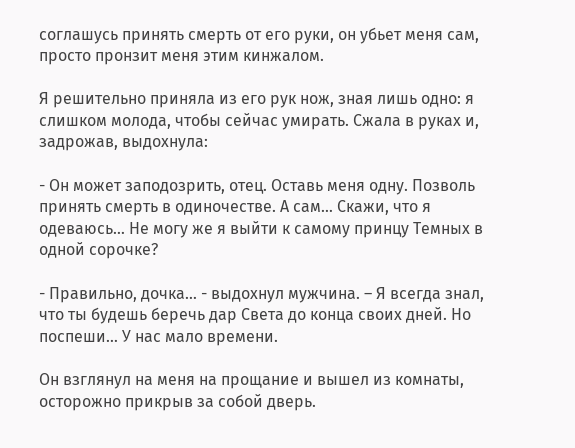соглашусь принять смерть от его руки, он убьет меня сам, просто пронзит меня этим кинжалом.

Я решительно приняла из его рук нож, зная лишь одно: я слишком молода, чтобы сейчас умирать. Сжала в руках и, задрожав, выдохнула:

- Он может заподозрить, отец. Оставь меня одну. Позволь принять смерть в одиночестве. А сам… Скажи, что я одеваюсь… Не могу же я выйти к самому принцу Темных в одной сорочке?

- Правильно, дочка… - выдохнул мужчина. – Я всегда знал, что ты будешь беречь дар Света до конца своих дней. Но поспеши… У нас мало времени.

Он взглянул на меня на прощание и вышел из комнаты, осторожно прикрыв за собой дверь.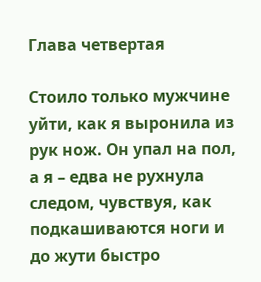Глава четвертая

Стоило только мужчине уйти, как я выронила из рук нож. Он упал на пол, а я – едва не рухнула следом, чувствуя, как подкашиваются ноги и до жути быстро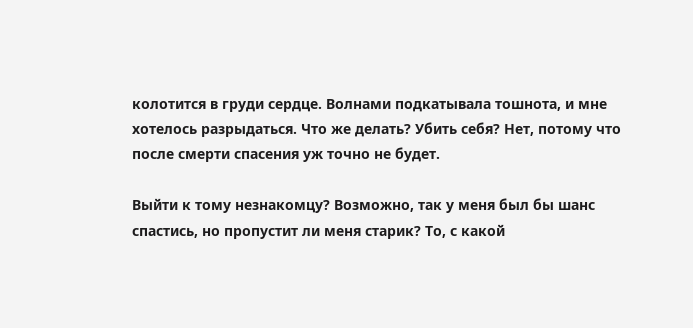колотится в груди сердце. Волнами подкатывала тошнота, и мне хотелось разрыдаться. Что же делать? Убить себя? Нет, потому что после смерти спасения уж точно не будет.

Выйти к тому незнакомцу? Возможно, так у меня был бы шанс спастись, но пропустит ли меня старик? То, с какой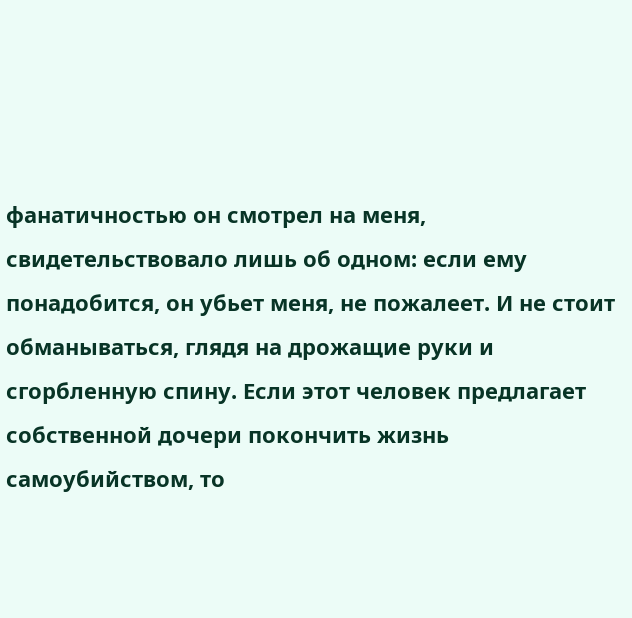фанатичностью он смотрел на меня, свидетельствовало лишь об одном: если ему понадобится, он убьет меня, не пожалеет. И не стоит обманываться, глядя на дрожащие руки и сгорбленную спину. Если этот человек предлагает собственной дочери покончить жизнь самоубийством, то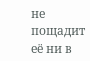не пощадит её ни в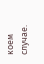коем случае.